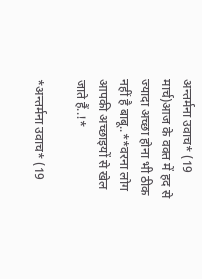अन्तर्मना उवाच* (19 मार्च)आज के वक्त में हद से ज्यादा अच्छा होना भी ठीक नहीं है बाबू..**वरना लोग आपकी अच्छाइयों से खेल जाते हैं..!*

*अन्तर्मना उवाच* (19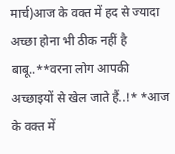मार्च)आज के वक्त में हद से ज्यादा अच्छा होना भी ठीक नहीं है बाबू..**वरना लोग आपकी अच्छाइयों से खेल जाते हैं..!* *आज के वक्त में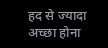हद से ज्यादा अच्छा होना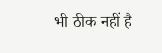भी ठीक नहीं है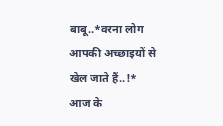बाबू..*वरना लोग आपकी अच्छाइयों से खेल जाते हैं..!*       आज के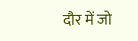दौर में जो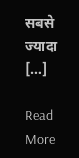सबसे ज्यादा […]

Read More